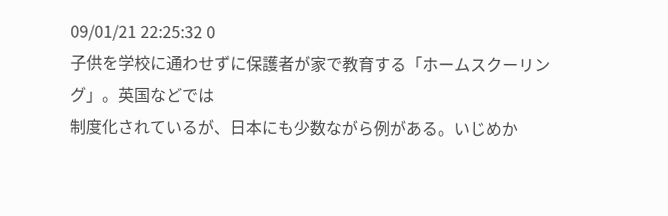09/01/21 22:25:32 0
子供を学校に通わせずに保護者が家で教育する「ホームスクーリング」。英国などでは
制度化されているが、日本にも少数ながら例がある。いじめか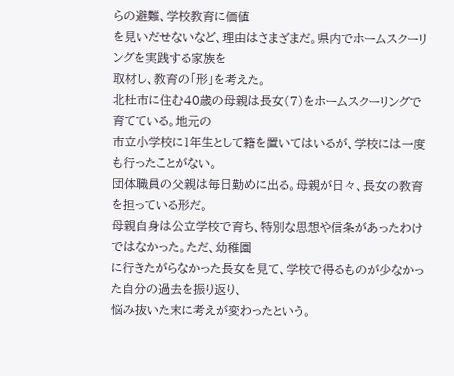らの避難、学校教育に価値
を見いだせないなど、理由はさまざまだ。県内でホームスクーリングを実践する家族を
取材し、教育の「形」を考えた。
北杜市に住む40歳の母親は長女(7)をホームスクーリングで育てている。地元の
市立小学校に1年生として籍を置いてはいるが、学校には一度も行ったことがない。
団体職員の父親は毎日勤めに出る。母親が日々、長女の教育を担っている形だ。
母親自身は公立学校で育ち、特別な思想や信条があったわけではなかった。ただ、幼稚園
に行きたがらなかった長女を見て、学校で得るものが少なかった自分の過去を振り返り、
悩み抜いた末に考えが変わったという。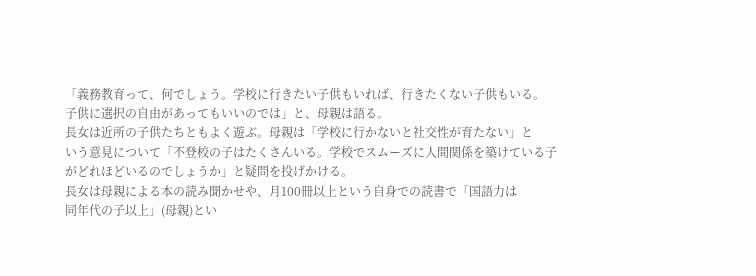「義務教育って、何でしょう。学校に行きたい子供もいれば、行きたくない子供もいる。
子供に選択の自由があってもいいのでは」と、母親は語る。
長女は近所の子供たちともよく遊ぶ。母親は「学校に行かないと社交性が育たない」と
いう意見について「不登校の子はたくさんいる。学校でスムーズに人間関係を築けている子
がどれほどいるのでしょうか」と疑問を投げかける。
長女は母親による本の読み聞かせや、月100冊以上という自身での読書で「国語力は
同年代の子以上」(母親)とい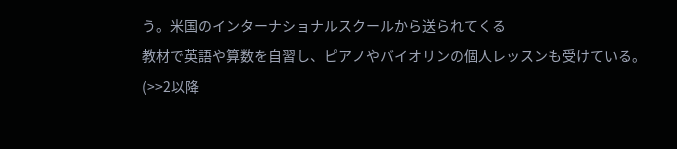う。米国のインターナショナルスクールから送られてくる
教材で英語や算数を自習し、ピアノやバイオリンの個人レッスンも受けている。
(>>2以降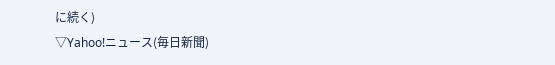に続く)
▽Yahoo!ニュース(毎日新聞)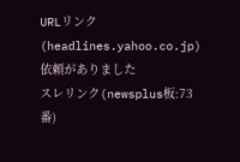URLリンク(headlines.yahoo.co.jp)
依頼がありました
スレリンク(newsplus板:73番)